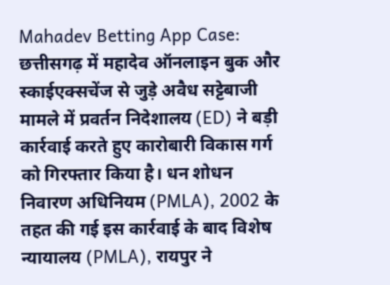Mahadev Betting App Case: छत्तीसगढ़ में महादेव ऑनलाइन बुक और स्काईएक्सचेंज से जुड़े अवैध सट्टेबाजी मामले में प्रवर्तन निदेशालय (ED) ने बड़ी कार्रवाई करते हुए कारोबारी विकास गर्ग को गिरफ्तार किया है। धन शोधन निवारण अधिनियम (PMLA), 2002 के तहत की गई इस कार्रवाई के बाद विशेष न्यायालय (PMLA), रायपुर ने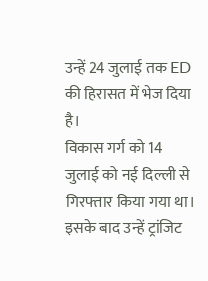उन्हें 24 जुलाई तक ED की हिरासत में भेज दिया है।
विकास गर्ग को 14 जुलाई को नई दिल्ली से गिरफ्तार किया गया था। इसके बाद उन्हें ट्रांजिट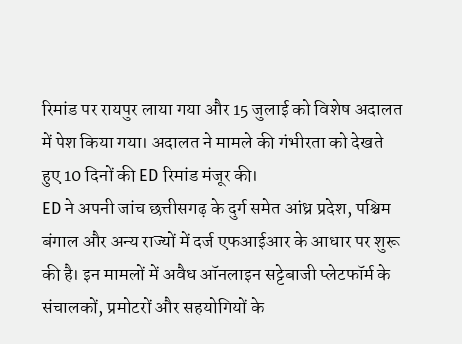रिमांड पर रायपुर लाया गया और 15 जुलाई को विशेष अदालत में पेश किया गया। अदालत ने मामले की गंभीरता को देखते हुए 10 दिनों की ED रिमांड मंजूर की।
ED ने अपनी जांच छत्तीसगढ़ के दुर्ग समेत आंध्र प्रदेश, पश्चिम बंगाल और अन्य राज्यों में दर्ज एफआईआर के आधार पर शुरू की है। इन मामलों में अवैध ऑनलाइन सट्टेबाजी प्लेटफॉर्म के संचालकों, प्रमोटरों और सहयोगियों के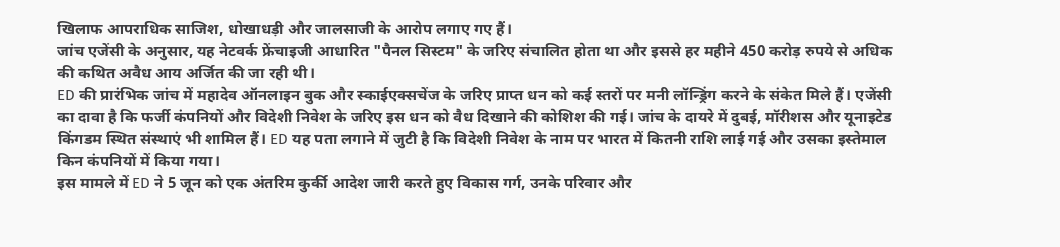खिलाफ आपराधिक साजिश, धोखाधड़ी और जालसाजी के आरोप लगाए गए हैं।
जांच एजेंसी के अनुसार, यह नेटवर्क फ्रेंचाइजी आधारित "पैनल सिस्टम" के जरिए संचालित होता था और इससे हर महीने 450 करोड़ रुपये से अधिक की कथित अवैध आय अर्जित की जा रही थी।
ED की प्रारंभिक जांच में महादेव ऑनलाइन बुक और स्काईएक्सचेंज के जरिए प्राप्त धन को कई स्तरों पर मनी लॉन्ड्रिंग करने के संकेत मिले हैं। एजेंसी का दावा है कि फर्जी कंपनियों और विदेशी निवेश के जरिए इस धन को वैध दिखाने की कोशिश की गई। जांच के दायरे में दुबई, मॉरीशस और यूनाइटेड किंगडम स्थित संस्थाएं भी शामिल हैं। ED यह पता लगाने में जुटी है कि विदेशी निवेश के नाम पर भारत में कितनी राशि लाई गई और उसका इस्तेमाल किन कंपनियों में किया गया।
इस मामले में ED ने 5 जून को एक अंतरिम कुर्की आदेश जारी करते हुए विकास गर्ग, उनके परिवार और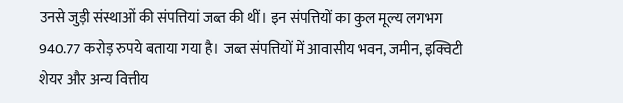उनसे जुड़ी संस्थाओं की संपत्तियां जब्त की थीं। इन संपत्तियों का कुल मूल्य लगभग 940.77 करोड़ रुपये बताया गया है। जब्त संपत्तियों में आवासीय भवन, जमीन, इक्विटी शेयर और अन्य वित्तीय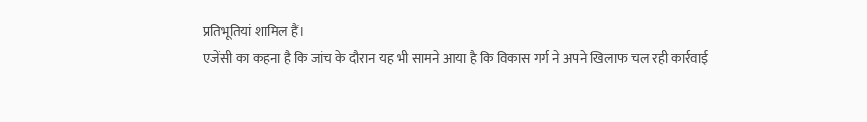प्रतिभूतियां शामिल हैं।
एजेंसी का कहना है कि जांच के दौरान यह भी सामने आया है कि विकास गर्ग ने अपने खिलाफ चल रही कार्रवाई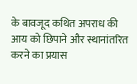के बावजूद कथित अपराध की आय को छिपाने और स्थानांतरित करने का प्रयास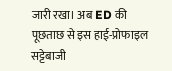जारी रखा। अब ED की पूछताछ से इस हाई-प्रोफाइल सट्टेबाजी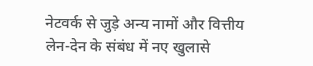नेटवर्क से जुड़े अन्य नामों और वित्तीय लेन-देन के संबंध में नए खुलासे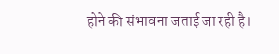होने की संभावना जताई जा रही है।